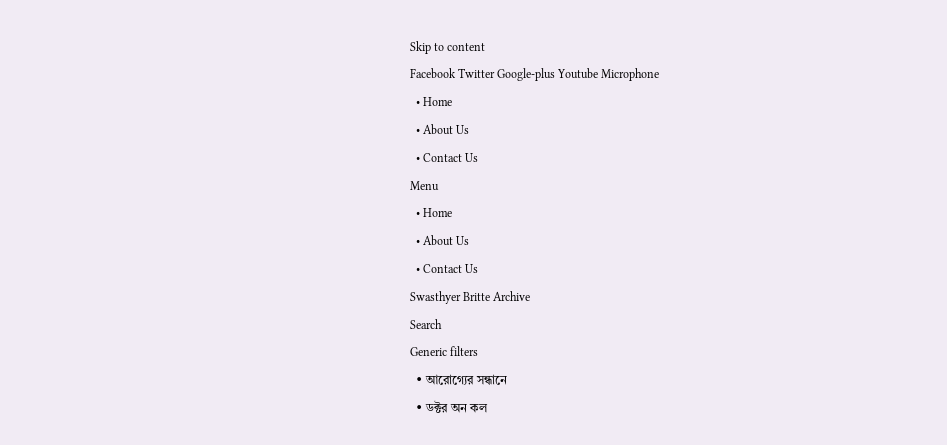Skip to content
Facebook Twitter Google-plus Youtube Microphone
  • Home
  • About Us
  • Contact Us
Menu
  • Home
  • About Us
  • Contact Us
Swasthyer Britte Archive
Search
Generic filters
  • আরোগ্যের সন্ধানে
  • ডক্টর অন কল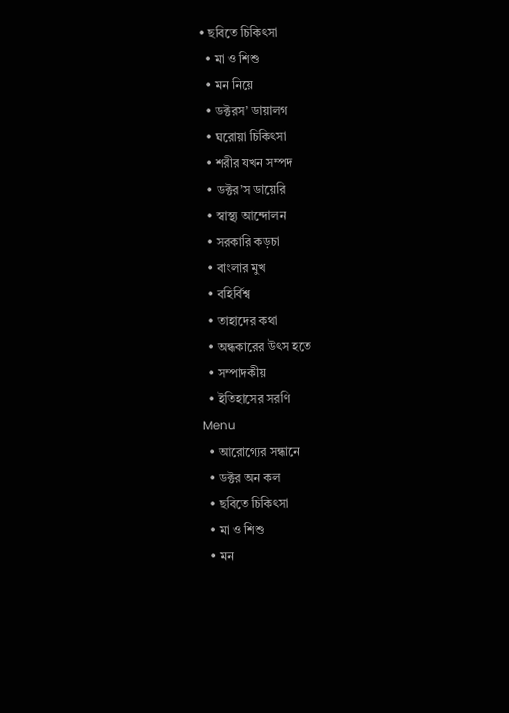• ছবিতে চিকিৎসা
  • মা ও শিশু
  • মন নিয়ে
  • ডক্টরস’ ডায়ালগ
  • ঘরোয়া চিকিৎসা
  • শরীর যখন সম্পদ
  • ডক্টর’স ডায়েরি
  • স্বাস্থ্য আন্দোলন
  • সরকারি কড়চা
  • বাংলার মুখ
  • বহির্বিশ্ব
  • তাহাদের কথা
  • অন্ধকারের উৎস হতে
  • সম্পাদকীয়
  • ইতিহাসের সরণি
Menu
  • আরোগ্যের সন্ধানে
  • ডক্টর অন কল
  • ছবিতে চিকিৎসা
  • মা ও শিশু
  • মন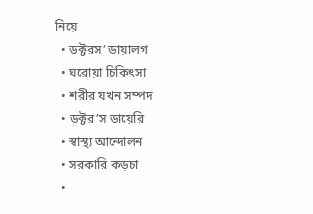নিয়ে
  • ডক্টরস’ ডায়ালগ
  • ঘরোয়া চিকিৎসা
  • শরীর যখন সম্পদ
  • ডক্টর’স ডায়েরি
  • স্বাস্থ্য আন্দোলন
  • সরকারি কড়চা
  •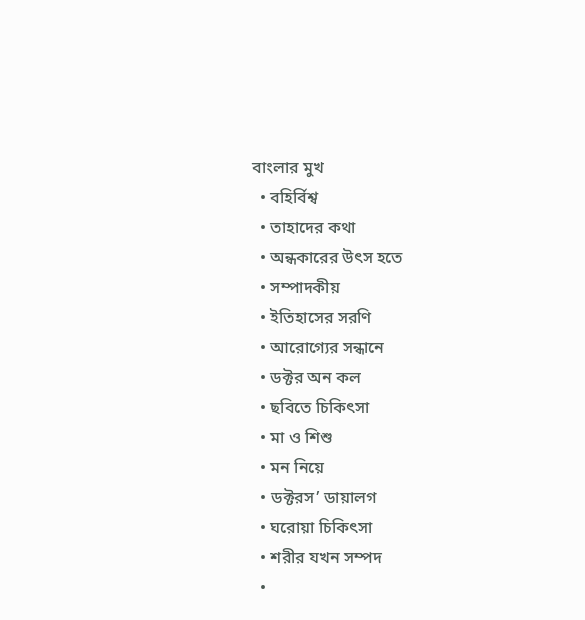বাংলার মুখ
  • বহির্বিশ্ব
  • তাহাদের কথা
  • অন্ধকারের উৎস হতে
  • সম্পাদকীয়
  • ইতিহাসের সরণি
  • আরোগ্যের সন্ধানে
  • ডক্টর অন কল
  • ছবিতে চিকিৎসা
  • মা ও শিশু
  • মন নিয়ে
  • ডক্টরস’ ডায়ালগ
  • ঘরোয়া চিকিৎসা
  • শরীর যখন সম্পদ
  •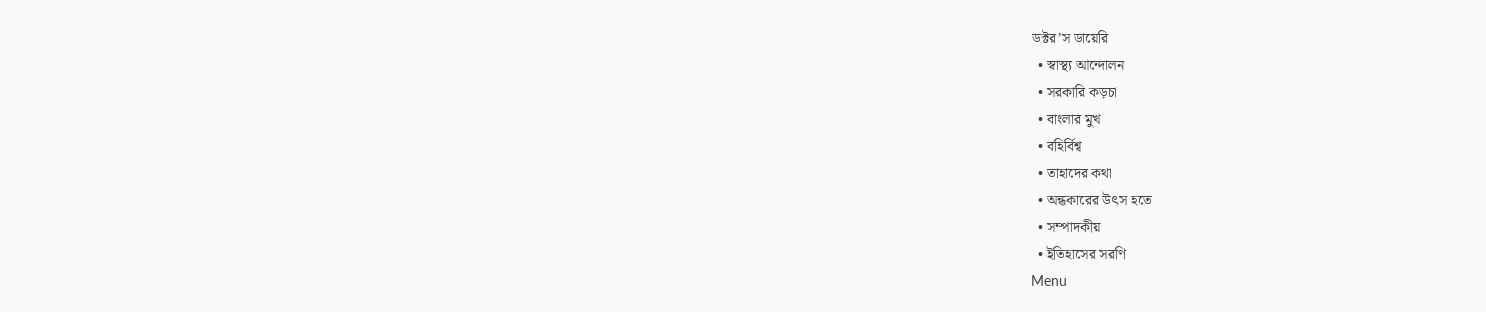ডক্টর’স ডায়েরি
  • স্বাস্থ্য আন্দোলন
  • সরকারি কড়চা
  • বাংলার মুখ
  • বহির্বিশ্ব
  • তাহাদের কথা
  • অন্ধকারের উৎস হতে
  • সম্পাদকীয়
  • ইতিহাসের সরণি
Menu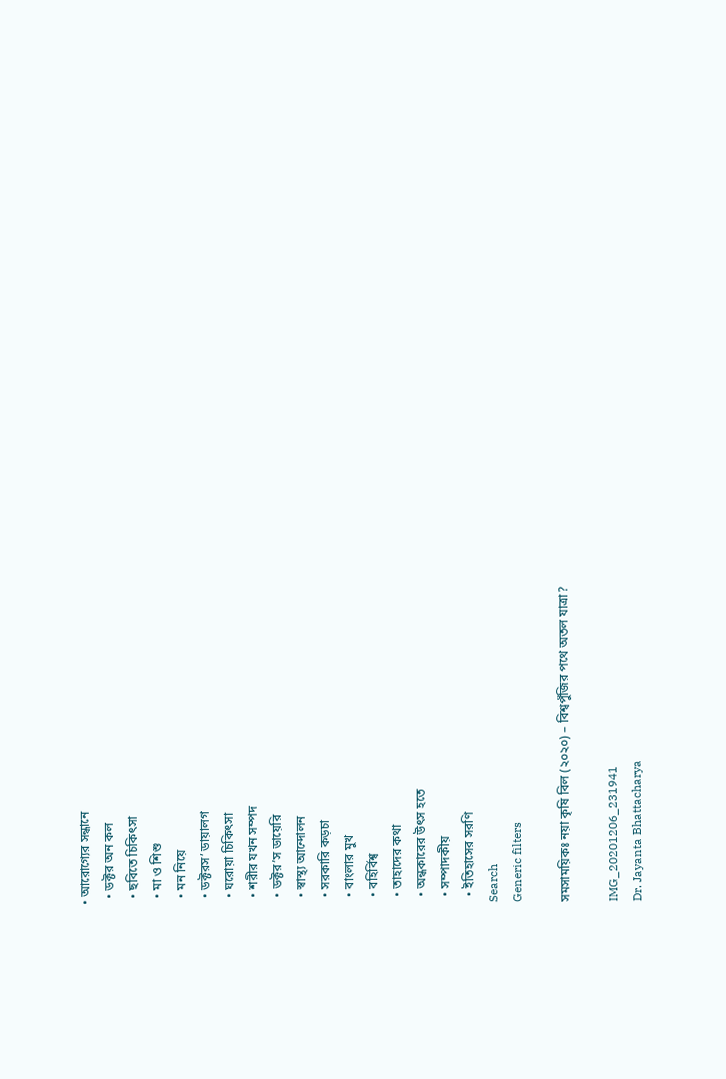• আরোগ্যের সন্ধানে
  • ডক্টর অন কল
  • ছবিতে চিকিৎসা
  • মা ও শিশু
  • মন নিয়ে
  • ডক্টরস’ ডায়ালগ
  • ঘরোয়া চিকিৎসা
  • শরীর যখন সম্পদ
  • ডক্টর’স ডায়েরি
  • স্বাস্থ্য আন্দোলন
  • সরকারি কড়চা
  • বাংলার মুখ
  • বহির্বিশ্ব
  • তাহাদের কথা
  • অন্ধকারের উৎস হতে
  • সম্পাদকীয়
  • ইতিহাসের সরণি
Search
Generic filters

সমসাময়িকঃ নয়া কৃষি বিল (২০২০) – বিশ্বপুঁজির পথে অতল যাত্রা?

IMG_20201206_231941
Dr. Jayanta Bhattacharya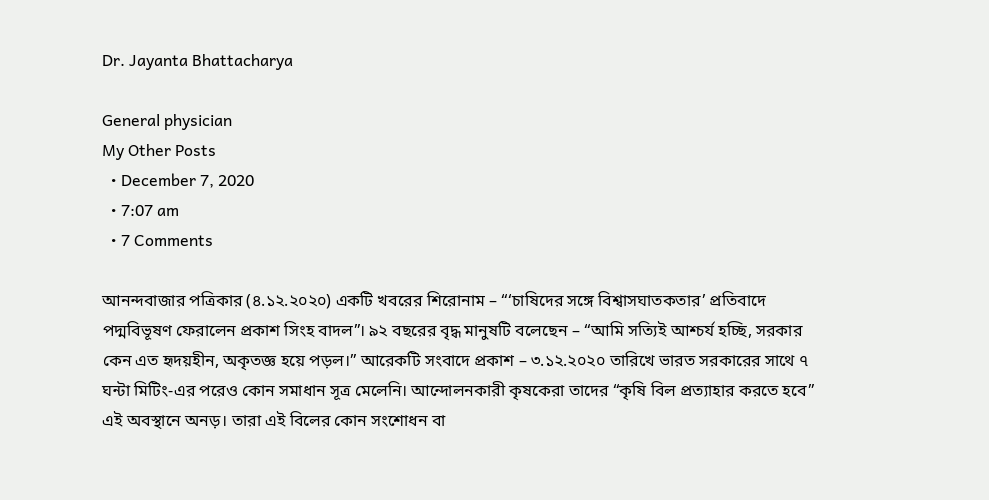Dr. Jayanta Bhattacharya

General physician
My Other Posts
  • December 7, 2020
  • 7:07 am
  • 7 Comments

আনন্দবাজার পত্রিকার (৪.১২.২০২০) একটি খবরের শিরোনাম – “‘চাষিদের সঙ্গে বিশ্বাসঘাতকতার’ প্রতিবাদে পদ্মবিভূষণ ফেরালেন প্রকাশ সিংহ বাদল”। ৯২ বছরের বৃদ্ধ মানুষটি বলেছেন – “আমি সত্যিই আশ্চর্য হচ্ছি, সরকার কেন এত হৃদয়হীন, অকৃতজ্ঞ হয়ে পড়ল।” আরেকটি সংবাদে প্রকাশ – ৩.১২.২০২০ তারিখে ভারত সরকারের সাথে ৭ ঘন্টা মিটিং-এর পরেও কোন সমাধান সূত্র মেলেনি। আন্দোলনকারী কৃষকেরা তাদের “কৃষি বিল প্রত্যাহার করতে হবে” এই অবস্থানে অনড়। তারা এই বিলের কোন সংশোধন বা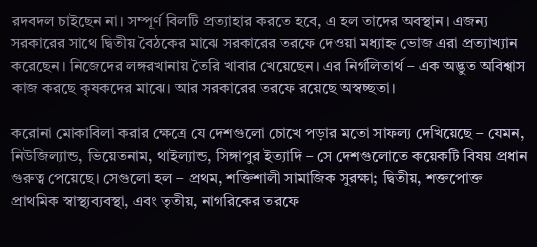রদবদল চাইছেন না। সম্পূর্ণ বিলটি প্রত্যাহার করতে হবে, এ হল তাদের অবস্থান। এজন্য সরকারের সাথে দ্বিতীয় বৈঠকের মাঝে সরকারের তরফে দেওয়া মধ্যাহ্ন ভোজ এরা প্রত্যাখ্যান করেছেন। নিজেদের লঙ্গরখানায় তৈরি খাবার খেয়েছেন। এর নির্গলিতার্থ – এক অদ্ভুত অবিশ্বাস কাজ করছে কৃষকদের মাঝে। আর সরকারের তরফে রয়েছে অস্বচ্ছতা।

করোনা মোকাবিলা করার ক্ষেত্রে যে দেশগুলো চোখে পড়ার মতো সাফল্য দেখিয়েছে – যেমন, নিউজিল্যান্ড, ভিয়েতনাম, থাইল্যান্ড, সিঙ্গাপুর ইত্যাদি – সে দেশগুলোতে কয়েকটি বিষয় প্রধান গুরুত্ব পেয়েছে। সেগুলো হল – প্রথম, শক্তিশালী সামাজিক সুরক্ষা; দ্বিতীয়, শক্তপোক্ত প্রাথমিক স্বাস্থ্যব্যবস্থা, এবং তৃতীয়, নাগরিকের তরফে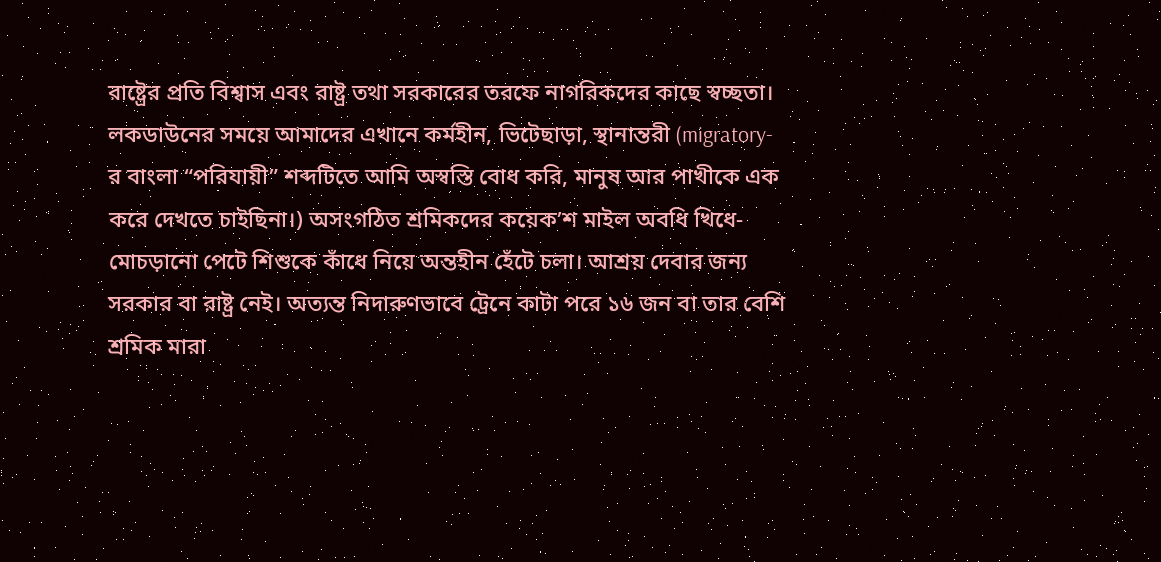রাষ্ট্রের প্রতি বিশ্বাস এবং রাষ্ট্র তথা সরকারের তরফে নাগরিকদের কাছে স্বচ্ছতা।
লকডাউনের সময়ে আমাদের এখানে কর্মহীন, ভিটেছাড়া, স্থানান্তরী (migratory-র বাংলা “পরিযায়ী” শব্দটিতে আমি অস্বস্তি বোধ করি, মানুষ আর পাখীকে এক করে দেখতে চাইছিনা।) অসংগঠিত শ্রমিকদের কয়েক’শ মাইল অবধি খিধে-মোচড়ানো পেটে শিশুকে কাঁধে নিয়ে অন্তহীন হেঁটে চলা। আশ্রয় দেবার জন্য সরকার বা রাষ্ট্র নেই। অত্যন্ত নিদারুণভাবে ট্রেনে কাটা পরে ১৬ জন বা তার বেশি শ্রমিক মারা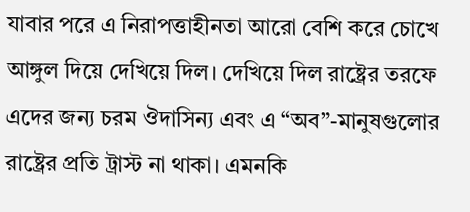যাবার পরে এ নিরাপত্তাহীনতা আরো বেশি করে চোখে আঙ্গুল দিয়ে দেখিয়ে দিল। দেখিয়ে দিল রাষ্ট্রের তরফে এদের জন্য চরম ঔদাসিন্য এবং এ “অব”-মানুষগুলোর রাষ্ট্রের প্রতি ট্রাস্ট না থাকা। এমনকি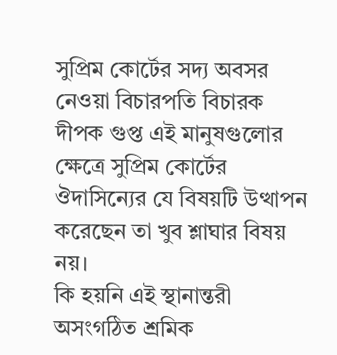সুপ্রিম কোর্টের সদ্য অবসর নেওয়া বিচারপতি বিচারক দীপক গুপ্ত এই মানুষগুলোর ক্ষেত্রে সুপ্রিম কোর্টের ঔদাসিন্যের যে বিষয়টি উত্থাপন করেছেন তা খুব শ্লাঘার বিষয় নয়।
কি হয়নি এই স্থানান্তরী অসংগঠিত শ্রমিক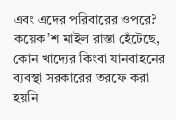এবং এদের পরিবারের ওপরে? কয়েক’শ মাইল রাস্তা হেঁটেছে, কোন খাদ্যের কিংবা যানবাহনের ব্যবস্থা সরকারের তরফে করা হয়নি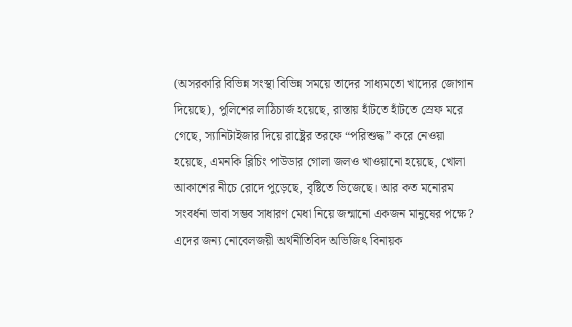(অসরকারি বিভিন্ন সংস্থা বিভিন্ন সময়ে তাদের সাধ্যমতো খাদ্যের জোগান দিয়েছে), পুলিশের লাঠিচার্জ হয়েছে, রাস্তায় হাঁটতে হাঁটতে স্রেফ মরে গেছে, স্যানিটাইজার দিয়ে রাষ্ট্রের তরফে “পরিশুদ্ধ” করে নেওয়া হয়েছে, এমনকি ব্লিচিং পাউডার গোলা জলও খাওয়ানো হয়েছে, খোলা আকাশের নীচে রোদে পুড়েছে, বৃষ্টিতে ভিজেছে। আর কত মনোরম সংবর্ধনা ভাবা সম্ভব সাধারণ মেধা নিয়ে জন্মানো একজন মানুষের পক্ষে? এদের জন্য নোবেলজয়ী অর্থনীতিবিদ অভিজিৎ বিনায়ক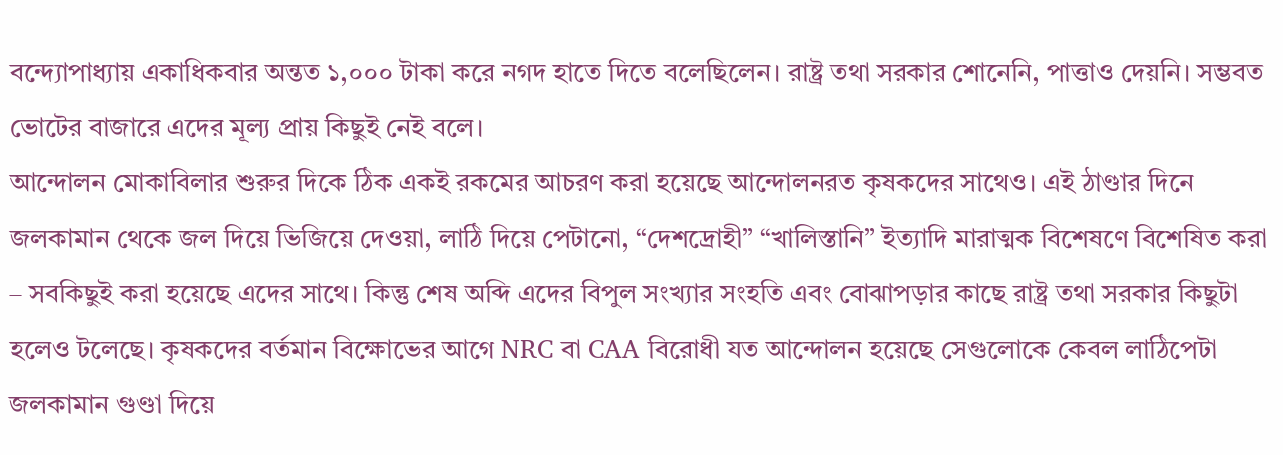বন্দ্যোপাধ্যায় একাধিকবার অন্তত ১,০০০ টাকা করে নগদ হাতে দিতে বলেছিলেন। রাষ্ট্র তথা সরকার শোনেনি, পাত্তাও দেয়নি। সম্ভবত ভোটের বাজারে এদের মূল্য প্রায় কিছুই নেই বলে।
আন্দোলন মোকাবিলার শুরুর দিকে ঠিক একই রকমের আচরণ করা হয়েছে আন্দোলনরত কৃষকদের সাথেও। এই ঠাণ্ডার দিনে জলকামান থেকে জল দিয়ে ভিজিয়ে দেওয়া, লাঠি দিয়ে পেটানো, “দেশদ্রোহী” “খালিস্তানি” ইত্যাদি মারাত্মক বিশেষণে বিশেষিত করা – সবকিছুই করা হয়েছে এদের সাথে। কিন্তু শেষ অব্দি এদের বিপুল সংখ্যার সংহতি এবং বোঝাপড়ার কাছে রাষ্ট্র তথা সরকার কিছুটা হলেও টলেছে। কৃষকদের বর্তমান বিক্ষোভের আগে NRC বা CAA বিরোধী যত আন্দোলন হয়েছে সেগুলোকে কেবল লাঠিপেটা জলকামান গুণ্ডা দিয়ে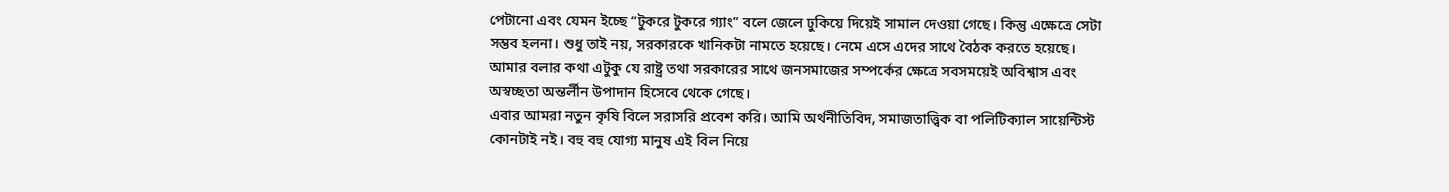পেটানো এবং যেমন ইচ্ছে “টুকরে টুকরে গ্যাং” বলে জেলে ঢুকিয়ে দিয়েই সামাল দেওয়া গেছে। কিন্তু এক্ষেত্রে সেটা সম্ভব হলনা। শুধু তাই নয়, সরকারকে খানিকটা নামতে হয়েছে। নেমে এসে এদের সাথে বৈঠক করতে হয়েছে।
আমার বলার কথা এটুকু যে রাষ্ট্র তথা সরকারের সাথে জনসমাজের সম্পর্কের ক্ষেত্রে সবসময়েই অবিশ্বাস এবং অস্বচ্ছতা অন্তর্লীন উপাদান হিসেবে থেকে গেছে।
এবার আমরা নতুন কৃষি বিলে সরাসরি প্রবেশ করি। আমি অর্থনীতিবিদ, সমাজতাত্ত্বিক বা পলিটিক্যাল সায়েন্টিস্ট কোনটাই নই। বহু বহু যোগ্য মানুষ এই বিল নিয়ে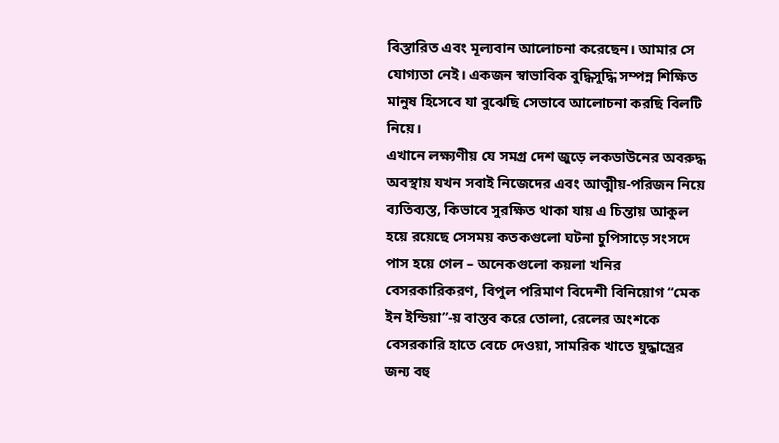বিস্তারিত এবং মূল্যবান আলোচনা করেছেন। আমার সে যোগ্যতা নেই। একজন স্বাভাবিক বুদ্ধিসুদ্ধি সম্পন্ন শিক্ষিত মানুষ হিসেবে যা বুঝেছি সেভাবে আলোচনা করছি বিলটি নিয়ে।
এখানে লক্ষ্যণীয় যে সমগ্র দেশ জুড়ে লকডাউনের অবরুদ্ধ অবস্থায় যখন সবাই নিজেদের এবং আত্মীয়-পরিজন নিয়ে ব্যতিব্যস্ত, কিভাবে সুরক্ষিত থাকা যায় এ চিন্তায় আকুল হয়ে রয়েছে সেসময় কতকগুলো ঘটনা চুপিসাড়ে সংসদে পাস হয়ে গেল – অনেকগুলো কয়লা খনির বেসরকারিকরণ, বিপুল পরিমাণ বিদেশী বিনিয়োগ “মেক ইন ইন্ডিয়া”-য় বাস্তব করে তোলা, রেলের অংশকে বেসরকারি হাতে বেচে দেওয়া, সামরিক খাতে যুদ্ধাস্ত্রের জন্য বহু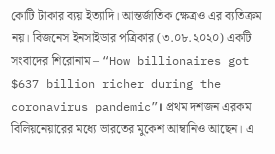কোটি টাকার ব্যয় ইত্যাদি। আন্তর্জাতিক ক্ষেত্রও এর ব্যতিক্রম নয়। বিজনেস ইনসাইডার পত্রিকার (৩.০৮.২০২০) একটি সংবাদের শিরোনাম – “How billionaires got $637 billion richer during the coronavirus pandemic”। প্রথম দশজন এরকম বিলিয়নেয়ারের মধ্যে ভারতের মুকেশ আম্বানিও আছেন। এ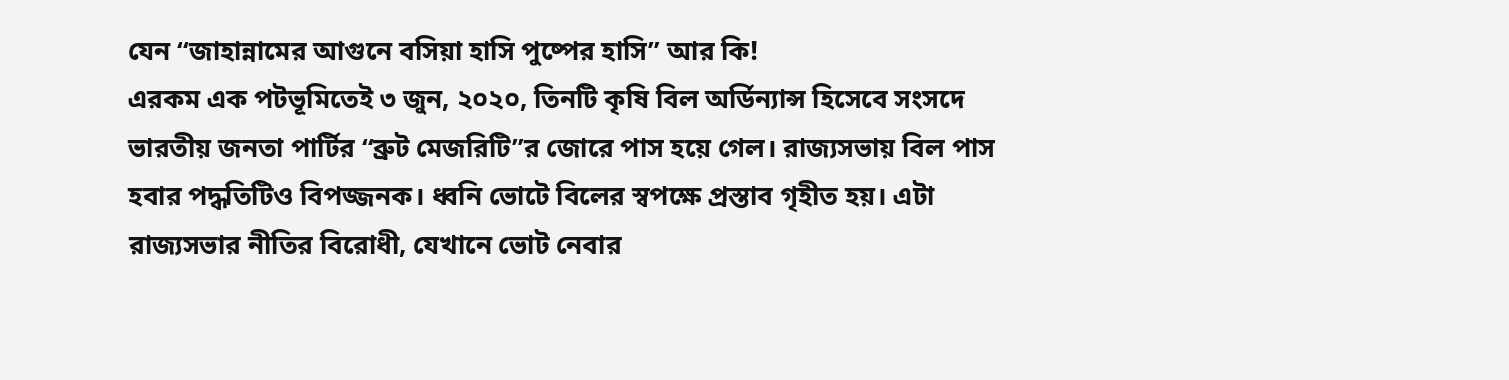যেন “জাহান্নামের আগুনে বসিয়া হাসি পুষ্পের হাসি” আর কি!
এরকম এক পটভূমিতেই ৩ জুন, ২০২০, তিনটি কৃষি বিল অর্ডিন্যান্স হিসেবে সংসদে ভারতীয় জনতা পার্টির “ব্রুট মেজরিটি”র জোরে পাস হয়ে গেল। রাজ্যসভায় বিল পাস হবার পদ্ধতিটিও বিপজ্জনক। ধ্বনি ভোটে বিলের স্বপক্ষে প্রস্তাব গৃহীত হয়। এটা রাজ্যসভার নীতির বিরোধী, যেখানে ভোট নেবার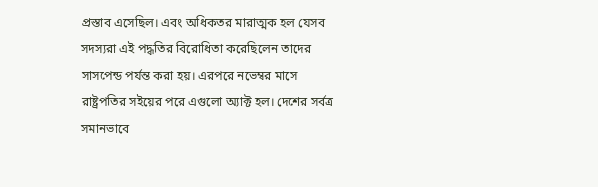প্রস্তাব এসেছিল। এবং অধিকতর মারাত্মক হল যেসব সদস্যরা এই পদ্ধতির বিরোধিতা করেছিলেন তাদের সাসপেন্ড পর্যন্ত করা হয়। এরপরে নভেম্বর মাসে রাষ্ট্রপতির সইয়ের পরে এগুলো অ্যাক্ট হল। দেশের সর্বত্র সমানভাবে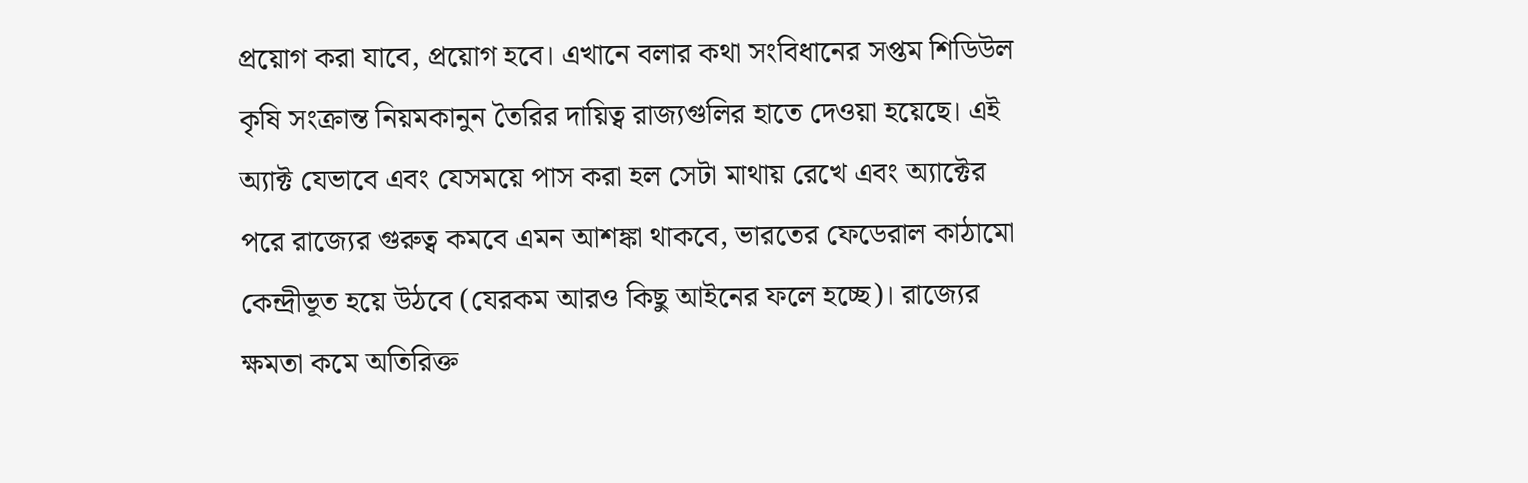প্রয়োগ করা যাবে, প্রয়োগ হবে। এখানে বলার কথা সংবিধানের সপ্তম শিডিউল কৃষি সংক্রান্ত নিয়মকানুন তৈরির দায়িত্ব রাজ্যগুলির হাতে দেওয়া হয়েছে। এই অ্যাক্ট যেভাবে এবং যেসময়ে পাস করা হল সেটা মাথায় রেখে এবং অ্যাক্টের পরে রাজ্যের গুরুত্ব কমবে এমন আশঙ্কা থাকবে, ভারতের ফেডেরাল কাঠামো কেন্দ্রীভূত হয়ে উঠবে (যেরকম আরও কিছু আইনের ফলে হচ্ছে)। রাজ্যের ক্ষমতা কমে অতিরিক্ত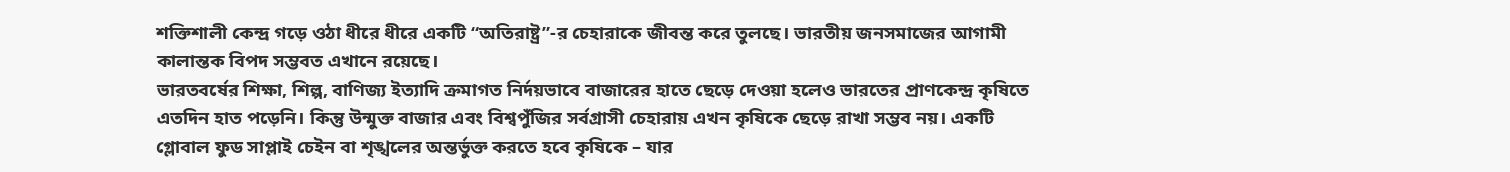শক্তিশালী কেন্দ্র গড়ে ওঠা ধীরে ধীরে একটি “অতিরাষ্ট্র”-র চেহারাকে জীবন্ত করে তুলছে। ভারতীয় জনসমাজের আগামী কালান্তক বিপদ সম্ভবত এখানে রয়েছে।
ভারতবর্ষের শিক্ষা, শিল্প, বাণিজ্য ইত্যাদি ক্রমাগত নির্দয়ভাবে বাজারের হাতে ছেড়ে দেওয়া হলেও ভারতের প্রাণকেন্দ্র কৃষিতে এতদিন হাত পড়েনি। কিন্তু উন্মুক্ত বাজার এবং বিশ্বপুঁজির সর্বগ্রাসী চেহারায় এখন কৃষিকে ছেড়ে রাখা সম্ভব নয়। একটি গ্লোবাল ফুড সাপ্লাই চেইন বা শৃঙ্খলের অন্তর্ভুক্ত করতে হবে কৃষিকে – যার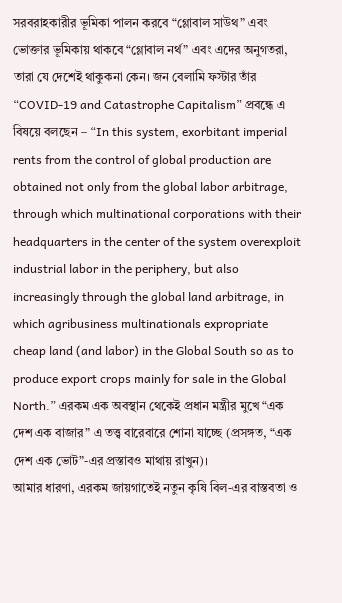সরবরাহকারীর ভূমিকা পালন করবে “গ্লোবাল সাউথ” এবং ভোক্তার ভূমিকায় থাকবে “গ্লোবাল নর্থ” এবং এদের অনুগতরা, তারা যে দেশেই থাকুকনা কেন। জন বেলামি ফস্টার তাঁর “COVID-19 and Catastrophe Capitalism” প্রবন্ধে এ বিষয়ে বলছেন – “In this system, exorbitant imperial rents from the control of global production are obtained not only from the global labor arbitrage, through which multinational corporations with their headquarters in the center of the system overexploit industrial labor in the periphery, but also increasingly through the global land arbitrage, in which agribusiness multinationals expropriate cheap land (and labor) in the Global South so as to produce export crops mainly for sale in the Global North.” এরকম এক অবস্থান থেকেই প্রধান মন্ত্রীর মুখে “এক দেশ এক বাজার” এ তত্ত্ব বারেবারে শোনা যাচ্ছে (প্রসঙ্গত, “এক দেশ এক ভোট”-এর প্রস্তাবও মাথায় রাখুন)।
আমার ধারণা, এরকম জায়গাতেই নতুন কৃষি বিল-এর বাস্তবতা ও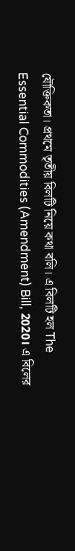যৌক্তিকতা। প্রথমে তৃতীয় বিলটি নিয়ে কথা বলি। এ বিলটি হল The Essential Commodities (Amendment) Bill, 2020। এ বিলের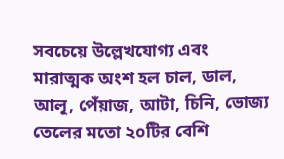সবচেয়ে উল্লেখযোগ্য এবং মারাত্মক অংশ হল চাল, ডাল, আলূ, পেঁয়াজ, আটা, চিনি, ভোজ্য তেলের মতো ২০টির বেশি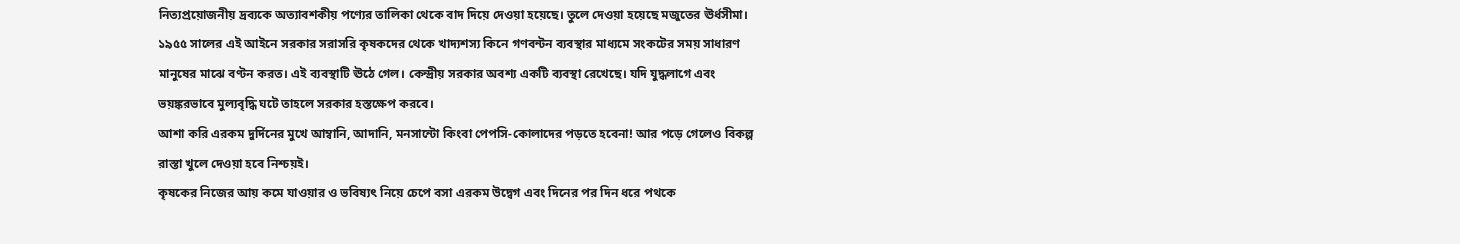নিত্যপ্রয়োজনীয় দ্রব্যকে অত্যাবশকীয় পণ্যের তালিকা থেকে বাদ দিয়ে দেওয়া হয়েছে। তুলে দেওয়া হয়েছে মজুতের ঊর্ধসীমা। ১৯৫৫ সালের এই আইনে সরকার সরাসরি কৃষকদের থেকে খাদ্যশস্য কিনে গণবন্টন ব্যবস্থার মাধ্যমে সংকটের সময় সাধারণ মানুষের মাঝে বণ্টন করত। এই ব্যবস্থাটি ঊঠে গেল। কেন্দ্রীয় সরকার অবশ্য একটি ব্যবস্থা রেখেছে। যদি যুদ্ধলাগে এবং ভয়ঙ্করভাবে মুল্যবৃদ্ধি ঘটে তাহলে সরকার হস্তক্ষেপ করবে।
আশা করি এরকম দুর্দিনের মুখে আম্বানি, আদানি, মনসান্টো কিংবা পেপসি-কোলাদের পড়তে হবেনা! আর পড়ে গেলেও বিকল্প রাস্তা খুলে দেওয়া হবে নিশ্চয়ই।
কৃষকের নিজের আয় কমে যাওয়ার ও ভবিষ্যৎ নিয়ে চেপে বসা এরকম উদ্বেগ এবং দিনের পর দিন ধরে পথকে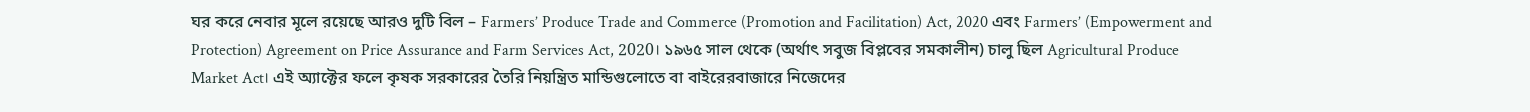ঘর করে নেবার মূলে রয়েছে আরও দুটি বিল – Farmers’ Produce Trade and Commerce (Promotion and Facilitation) Act, 2020 এবং Farmers’ (Empowerment and Protection) Agreement on Price Assurance and Farm Services Act, 2020। ১৯৬৫ সাল থেকে (অর্থাৎ সবুজ বিপ্লবের সমকালীন) চালু ছিল Agricultural Produce Market Act। এই অ্যাক্টের ফলে কৃষক সরকারের তৈরি নিয়ন্ত্রিত মান্ডিগুলোতে বা বাইরেরবাজারে নিজেদের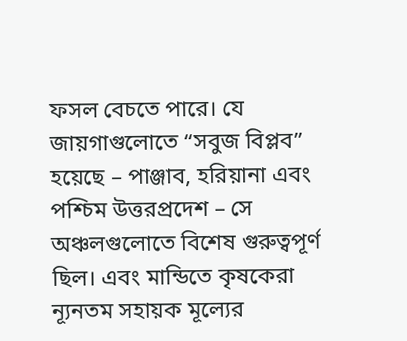ফসল বেচতে পারে। যে জায়গাগুলোতে “সবুজ বিপ্লব” হয়েছে – পাঞ্জাব, হরিয়ানা এবং পশ্চিম উত্তরপ্রদেশ – সে অঞ্চলগুলোতে বিশেষ গুরুত্বপূর্ণ ছিল। এবং মান্ডিতে কৃষকেরা ন্যূনতম সহায়ক মূল্যের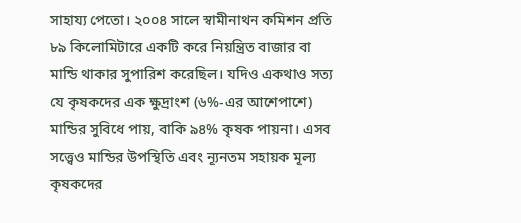সাহায্য পেতো। ২০০৪ সালে স্বামীনাথন কমিশন প্রতি ৮৯ কিলোমিটারে একটি করে নিয়ন্ত্রিত বাজার বা মান্ডি থাকার সুপারিশ করেছিল। যদিও একথাও সত্য যে কৃষকদের এক ক্ষুদ্রাংশ (৬%-এর আশেপাশে) মান্ডির সুবিধে পায়, বাকি ৯৪% কৃষক পায়না। এসব সত্ত্বেও মান্ডির উপস্থিতি এবং ন্যূনতম সহায়ক মূল্য কৃষকদের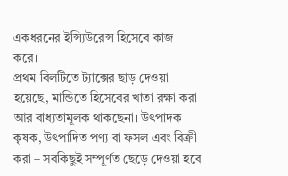একধরনের ইন্স্যিউরেন্স হিসেবে কাজ করে।
প্রথম বিলটিতে ট্যাক্সের ছাড় দেওয়া হয়েছে, মান্ডিতে হিসেবের খাতা রক্ষা করা আর বাধ্যতামূলক থাকছেনা। উৎপাদক কৃষক, উৎপাদিত পণ্য বা ফসল এবং বিক্রী করা – সবকিছুই সম্পূর্ণত ছেড়ে দেওয়া হবে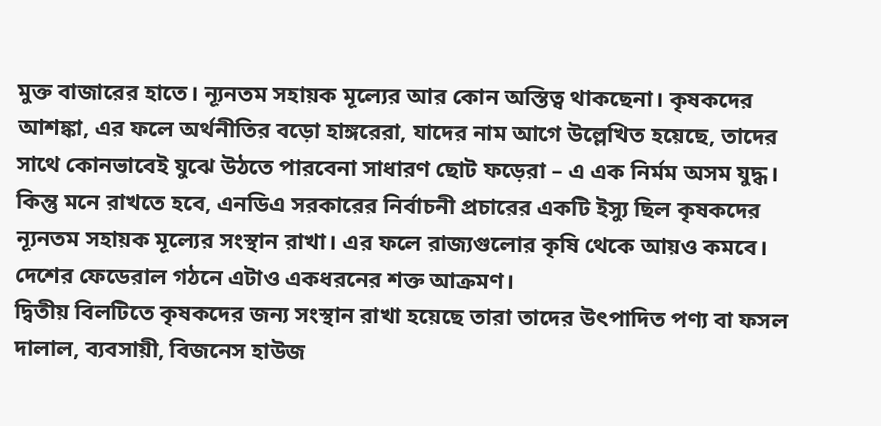মুক্ত বাজারের হাতে। ন্যূনতম সহায়ক মূল্যের আর কোন অস্তিত্ব থাকছেনা। কৃষকদের আশঙ্কা, এর ফলে অর্থনীতির বড়ো হাঙ্গরেরা, যাদের নাম আগে উল্লেখিত হয়েছে, তাদের সাথে কোনভাবেই যুঝে উঠতে পারবেনা সাধারণ ছোট ফড়েরা – এ এক নির্মম অসম যুদ্ধ। কিন্তু মনে রাখতে হবে, এনডিএ সরকারের নির্বাচনী প্রচারের একটি ইস্যু ছিল কৃষকদের ন্যূনতম সহায়ক মূল্যের সংস্থান রাখা। এর ফলে রাজ্যগুলোর কৃষি থেকে আয়ও কমবে। দেশের ফেডেরাল গঠনে এটাও একধরনের শক্ত আক্রমণ।
দ্বিতীয় বিলটিতে কৃষকদের জন্য সংস্থান রাখা হয়েছে তারা তাদের উৎপাদিত পণ্য বা ফসল দালাল, ব্যবসায়ী, বিজনেস হাউজ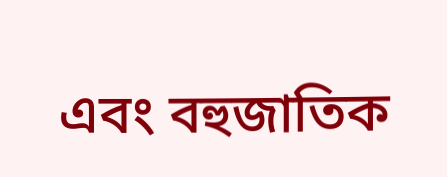এবং বহুজাতিক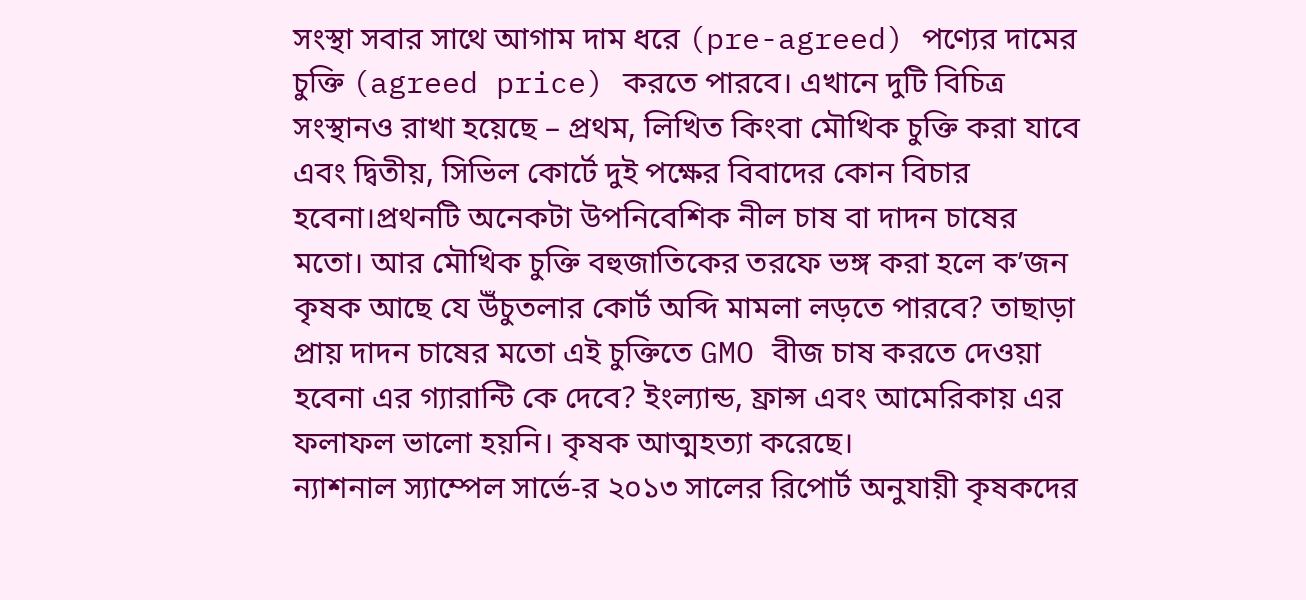সংস্থা সবার সাথে আগাম দাম ধরে (pre-agreed) পণ্যের দামের চুক্তি (agreed price) করতে পারবে। এখানে দুটি বিচিত্র সংস্থানও রাখা হয়েছে – প্রথম, লিখিত কিংবা মৌখিক চুক্তি করা যাবে এবং দ্বিতীয়, সিভিল কোর্টে দুই পক্ষের বিবাদের কোন বিচার হবেনা।প্রথনটি অনেকটা উপনিবেশিক নীল চাষ বা দাদন চাষের মতো। আর মৌখিক চুক্তি বহুজাতিকের তরফে ভঙ্গ করা হলে ক’জন কৃষক আছে যে উঁচুতলার কোর্ট অব্দি মামলা লড়তে পারবে? তাছাড়া প্রায় দাদন চাষের মতো এই চুক্তিতে GMO বীজ চাষ করতে দেওয়া হবেনা এর গ্যারান্টি কে দেবে? ইংল্যান্ড, ফ্রান্স এবং আমেরিকায় এর ফলাফল ভালো হয়নি। কৃষক আত্মহত্যা করেছে।
ন্যাশনাল স্যাম্পেল সার্ভে-র ২০১৩ সালের রিপোর্ট অনুযায়ী কৃষকদের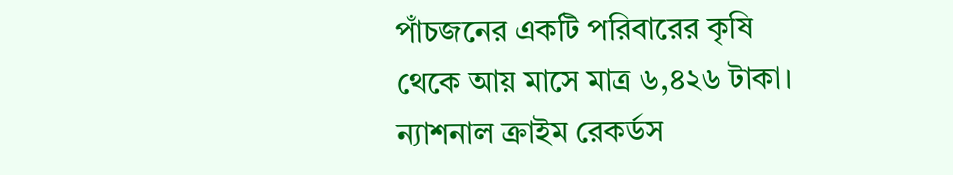পাঁচজনের একটি পরিবারের কৃষি থেকে আয় মাসে মাত্র ৬,৪২৬ টাকা। ন্যাশনাল ক্রাইম রেকর্ডস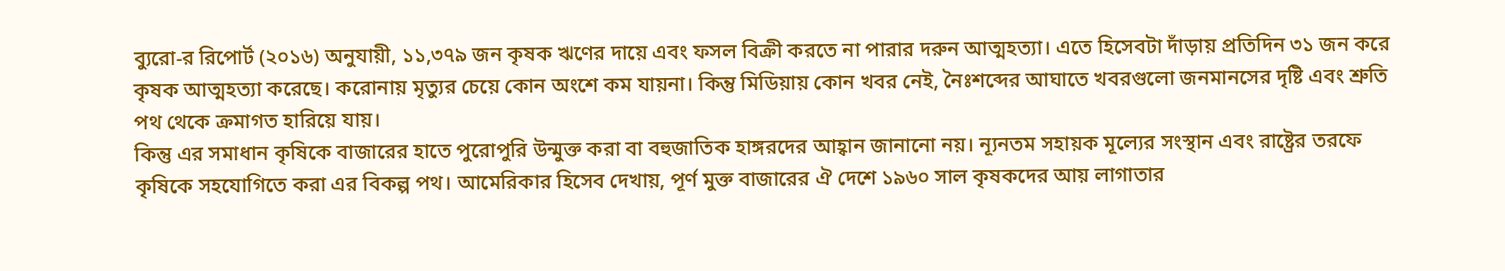ব্যুরো-র রিপোর্ট (২০১৬) অনুযায়ী, ১১,৩৭৯ জন কৃষক ঋণের দায়ে এবং ফসল বিক্রী করতে না পারার দরুন আত্মহত্যা। এতে হিসেবটা দাঁড়ায় প্রতিদিন ৩১ জন করে কৃষক আত্মহত্যা করেছে। করোনায় মৃত্যুর চেয়ে কোন অংশে কম যায়না। কিন্তু মিডিয়ায় কোন খবর নেই, নৈঃশব্দের আঘাতে খবরগুলো জনমানসের দৃষ্টি এবং শ্রুতি পথ থেকে ক্রমাগত হারিয়ে যায়।
কিন্তু এর সমাধান কৃষিকে বাজারের হাতে পুরোপুরি উন্মুক্ত করা বা বহুজাতিক হাঙ্গরদের আহ্বান জানানো নয়। ন্যূনতম সহায়ক মূল্যের সংস্থান এবং রাষ্ট্রের তরফে কৃষিকে সহযোগিতে করা এর বিকল্প পথ। আমেরিকার হিসেব দেখায়, পূর্ণ মুক্ত বাজারের ঐ দেশে ১৯৬০ সাল কৃষকদের আয় লাগাতার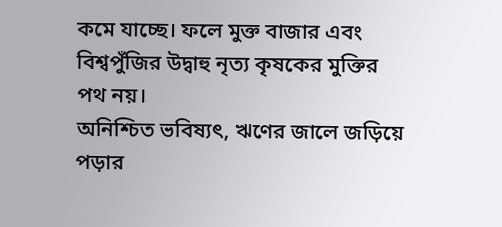কমে যাচ্ছে। ফলে মুক্ত বাজার এবং বিশ্বপুঁজির উদ্বাহু নৃত্য কৃষকের মুক্তির পথ নয়।
অনিশ্চিত ভবিষ্যৎ, ঋণের জালে জড়িয়ে পড়ার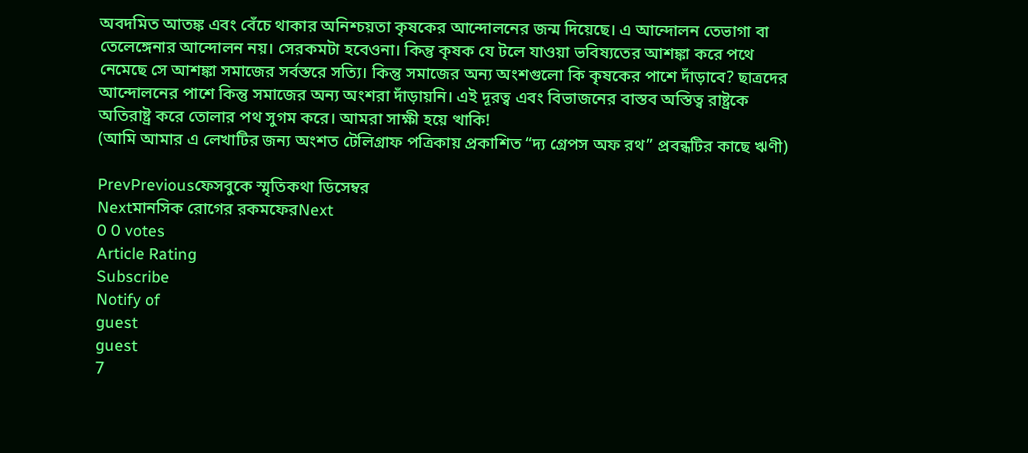অবদমিত আতঙ্ক এবং বেঁচে থাকার অনিশ্চয়তা কৃষকের আন্দোলনের জন্ম দিয়েছে। এ আন্দোলন তেভাগা বা তেলেঙ্গেনার আন্দোলন নয়। সেরকমটা হবেওনা। কিন্তু কৃষক যে টলে যাওয়া ভবিষ্যতের আশঙ্কা করে পথে নেমেছে সে আশঙ্কা সমাজের সর্বস্তরে সত্যি। কিন্তু সমাজের অন্য অংশগুলো কি কৃষকের পাশে দাঁড়াবে? ছাত্রদের আন্দোলনের পাশে কিন্তু সমাজের অন্য অংশরা দাঁড়ায়নি। এই দূরত্ব এবং বিভাজনের বাস্তব অস্তিত্ব রাষ্ট্রকে অতিরাষ্ট্র করে তোলার পথ সুগম করে। আমরা সাক্ষী হয়ে ত্থাকি!
(আমি আমার এ লেখাটির জন্য অংশত টেলিগ্রাফ পত্রিকায় প্রকাশিত “দ্য গ্রেপস অফ রথ” প্রবন্ধটির কাছে ঋণী)

PrevPreviousফেসবুকে স্মৃতিকথা ডিসেম্বর
Nextমানসিক রোগের রকমফেরNext
0 0 votes
Article Rating
Subscribe
Notify of
guest
guest
7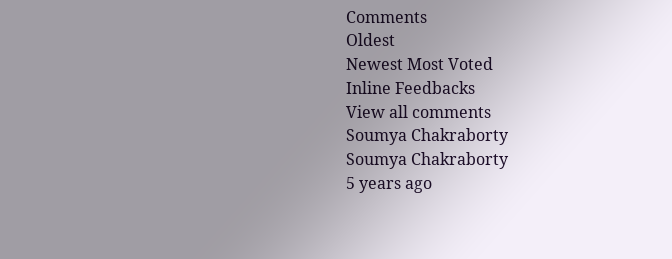Comments
Oldest
Newest Most Voted
Inline Feedbacks
View all comments
Soumya Chakraborty
Soumya Chakraborty
5 years ago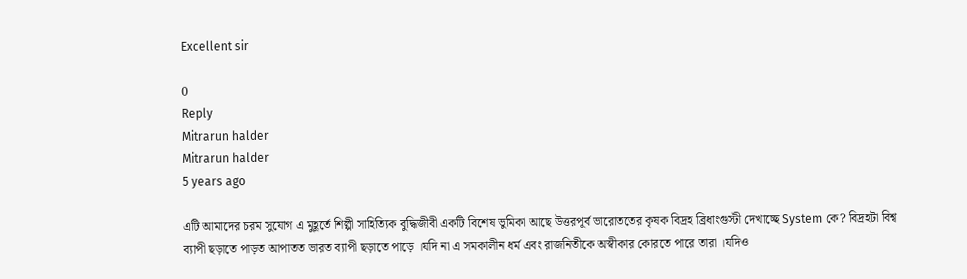Excellent sir

0
Reply
Mitrarun halder
Mitrarun halder
5 years ago

এটি আমাদের চরম সুযোগ এ মুহূর্তে শিল্পী সাহিত্যিক বুদ্ধিজীবী একটি বিশেষ ভুমিকা আছে উত্তরপূর্ব ভারোততের কৃষক বিদ্রহ ব্রিধাংগুস্টী দেখাচ্ছে System কে? বিদ্রহটা বিশ্ব ব্যাপী ছড়াতে পাড়ত আপাতত ভারত ব্যাপী ছড়াতে পাড়ে ।যদি না এ সমকালীন ধর্ম এবং রাজনিতীকে অস্বীকার কোরতে পারে তারা ।যদিও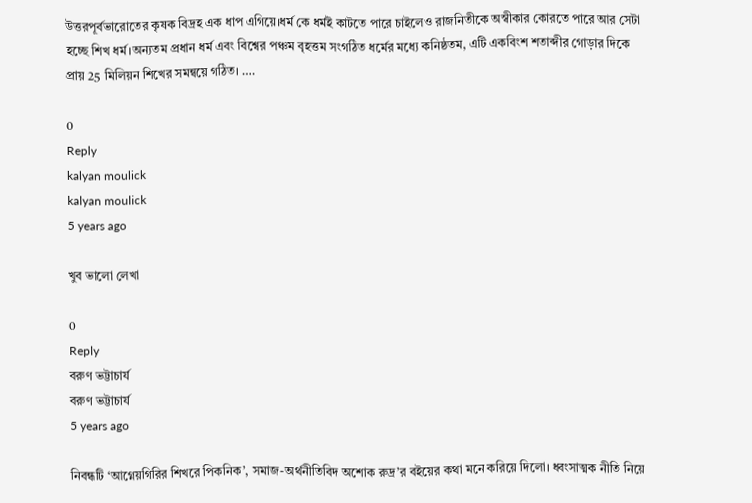উত্তরপূর্বভারোতের কৃষক বিদ্রহ এক ধাপ এগিয়ে।ধর্ম কে ধর্মই কাটতে পারে চাইলেও রাজনিতীকে অস্বীকার কোরতে পারে আর সেটা হচ্ছে শিখ ধর্ম।অন্যতম প্রধান ধর্ম এবং বিশ্বের পঞ্চম বৃহত্তম সংগঠিত ধর্মের মধ্যে কনিষ্ঠতম, এটি একবিংশ শতাব্দীর গোড়ার দিকে প্রায় 25 মিলিয়ন শিখের সমন্বয়ে গঠিত। ….

0
Reply
kalyan moulick
kalyan moulick
5 years ago

খুব ভালো লেখা

0
Reply
বরুণ ভট্টাচার্য
বরুণ ভট্টাচার্য
5 years ago

নিবন্ধটি ‘আগ্নেয়গিরির শিখরে পিকনিক’, সমাজ-অর্থনীতিবিদ অশোক রুদ্র’র বইয়ের কথা মনে করিয়ে দিলো। ধ্বংসাত্মক নীতি নিয়ে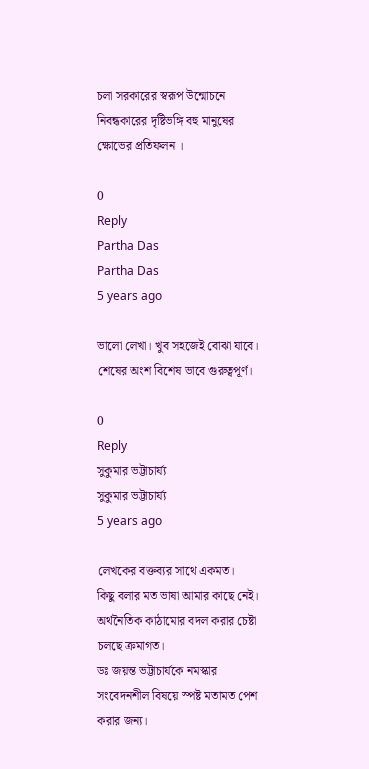চলা সরকারের স্বরূপ উন্মোচনে নিবন্ধকারের দৃষ্টিভঙ্গি বহু মানুষের ক্ষোভের প্রতিফলন ।

0
Reply
Partha Das
Partha Das
5 years ago

ভালো লেখা। খুব সহজেই বোঝা যাবে। শেষের অংশ বিশেষ ভাবে গুরুত্বপূর্ণ।

0
Reply
সুকুমার ভট্টাচার্য্য
সুকুমার ভট্টাচার্য্য
5 years ago

লেখকের বক্তব্যর সাথে একমত।
কিছু বলার মত ভাষা আমার কাছে নেই।
অর্থনৈতিক কাঠামোর বদল করার চেষ্টা চলছে ক্রমাগত।
ডঃ জয়ন্ত ভট্টাচার্যকে নমস্কার সংবেদনশীল বিষয়ে স্পষ্ট মতামত পেশ করার জন্য।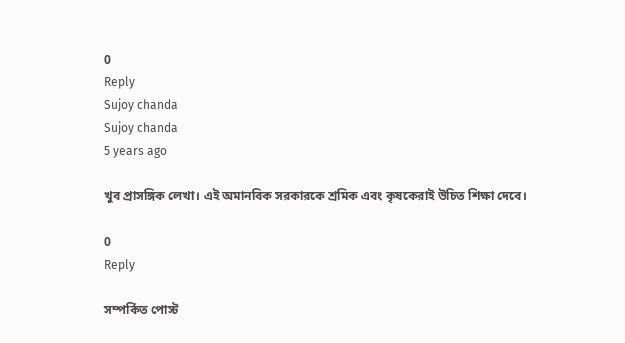0
Reply
Sujoy chanda
Sujoy chanda
5 years ago

খুব প্রাসঙ্গিক লেখা। এই অমানবিক সরকারকে শ্রমিক এবং কৃষকেরাই উচিত শিক্ষা দেবে।

0
Reply

সম্পর্কিত পোস্ট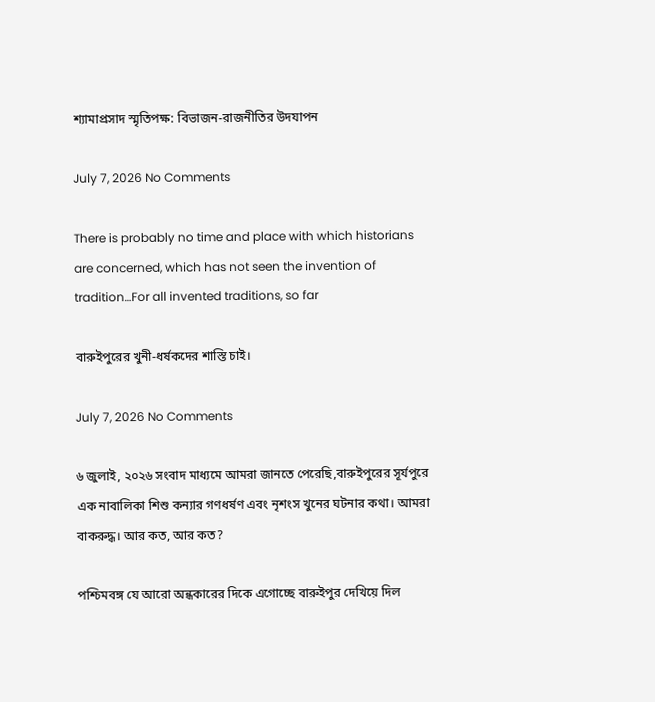শ্যামাপ্রসাদ স্মৃতিপক্ষ: বিভাজন-রাজনীতির উদযাপন

July 7, 2026 No Comments

There is probably no time and place with which historians are concerned, which has not seen the invention of tradition…For all invented traditions, so far

বারুইপুরের খুনী-ধর্ষকদের শাস্তি চাই।

July 7, 2026 No Comments

৬ জুলাই, ২০২৬ সংবাদ মাধ্যমে আমরা জানতে পেরেছি,বারুইপুরের সূর্যপুরে এক নাবালিকা শিশু কন্যার গণধর্ষণ এবং নৃশংস খুনের ঘটনার কথা। আমরা বাকরুদ্ধ। আর কত, আর কত?

পশ্চিমবঙ্গ যে আরো অন্ধকারের দিকে এগোচ্ছে বারুইপুর দেখিয়ে দিল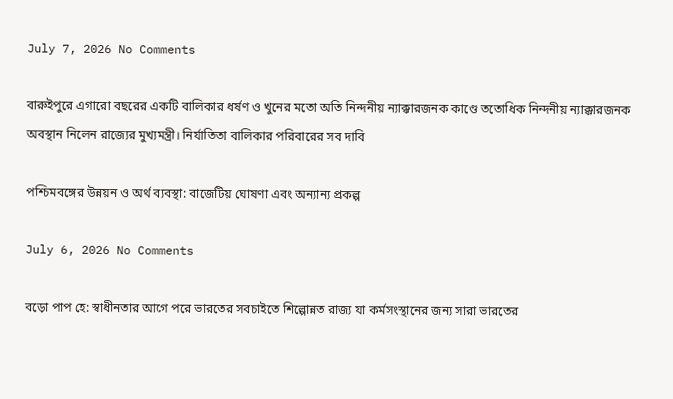July 7, 2026 No Comments

বারুইপুরে এগারো বছরের একটি বালিকার ধর্ষণ ও খুনের মতো অতি নিন্দনীয় ন্যাক্কারজনক কাণ্ডে ততোধিক নিন্দনীয় ন্যাক্কারজনক অবস্থান নিলেন রাজ্যের মুখ্যমন্ত্রী। নির্যাতিতা বালিকার পরিবারের সব দাবি

পশ্চিমবঙ্গের উন্নয়ন ও অর্থ ব্যবস্থা: বাজেটিয় ঘোষণা এবং অন্যান্য প্রকল্প

July 6, 2026 No Comments

বড়ো পাপ হে: স্বাধীনতার আগে পরে ভারতের সবচাইতে শিল্পোন্নত রাজ্য যা কর্মসংস্থানের জন্য সারা ভারতের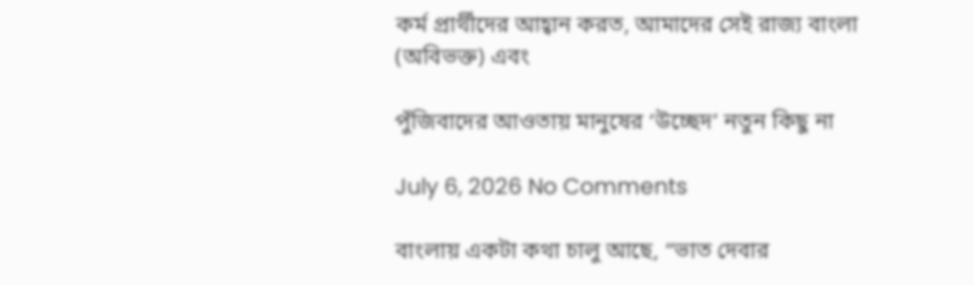কর্ম প্রার্থীদের আহ্বান করত, আমাদের সেই রাজ্য বাংলা (অবিভক্ত) এবং

পুঁজিবাদের আওতায় মানুষের ‘উচ্ছেদ’ নতুন কিছু না

July 6, 2026 No Comments

বাংলায় একটা কথা চালু আছে, “ভাত দেবার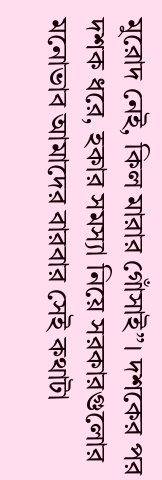মুরোদ নেই, কিল মারার গোঁসাই”। দশকের পর দশক ধরে, হকার সমস্যা নিয়ে সরকারগুলোর মনোভাব আমাদের বারবার সেই কথাটা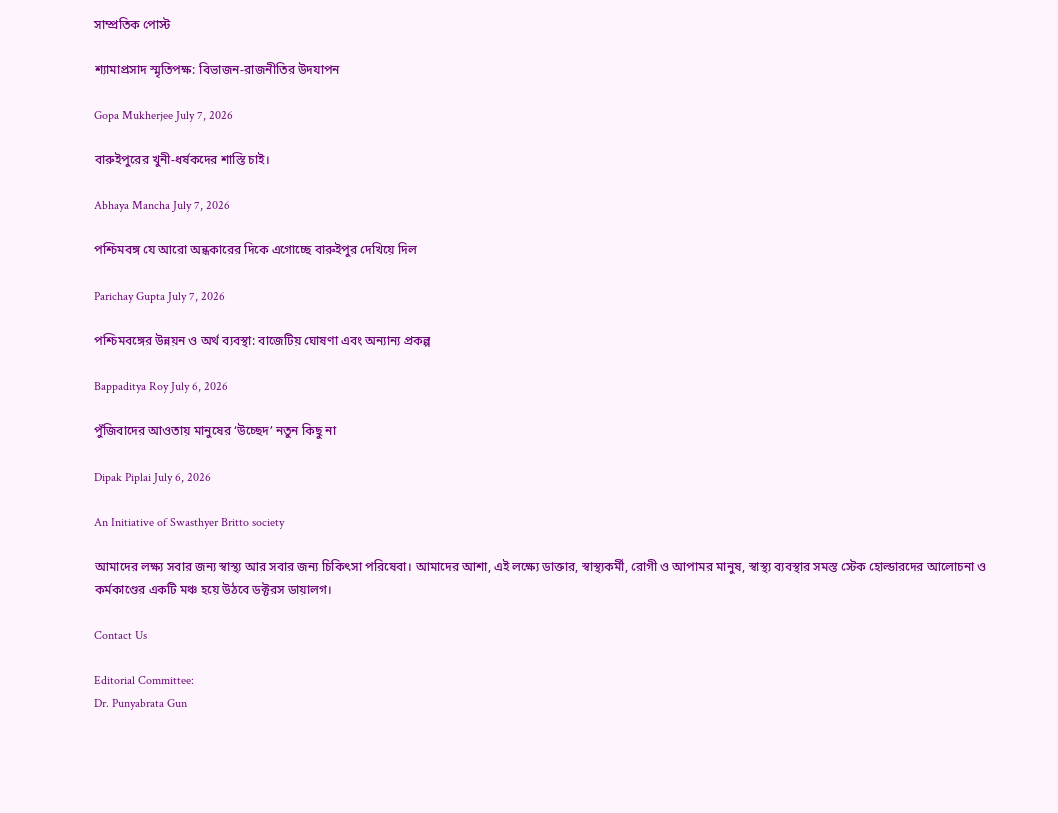সাম্প্রতিক পোস্ট

শ্যামাপ্রসাদ স্মৃতিপক্ষ: বিভাজন-রাজনীতির উদযাপন

Gopa Mukherjee July 7, 2026

বারুইপুরের খুনী-ধর্ষকদের শাস্তি চাই।

Abhaya Mancha July 7, 2026

পশ্চিমবঙ্গ যে আরো অন্ধকারের দিকে এগোচ্ছে বারুইপুর দেখিয়ে দিল

Parichay Gupta July 7, 2026

পশ্চিমবঙ্গের উন্নয়ন ও অর্থ ব্যবস্থা: বাজেটিয় ঘোষণা এবং অন্যান্য প্রকল্প

Bappaditya Roy July 6, 2026

পুঁজিবাদের আওতায় মানুষের ‘উচ্ছেদ’ নতুন কিছু না

Dipak Piplai July 6, 2026

An Initiative of Swasthyer Britto society

আমাদের লক্ষ্য সবার জন্য স্বাস্থ্য আর সবার জন্য চিকিৎসা পরিষেবা। আমাদের আশা, এই লক্ষ্যে ডাক্তার, স্বাস্থ্যকর্মী, রোগী ও আপামর মানুষ, স্বাস্থ্য ব্যবস্থার সমস্ত স্টেক হোল্ডারদের আলোচনা ও কর্মকাণ্ডের একটি মঞ্চ হয়ে উঠবে ডক্টরস ডায়ালগ।

Contact Us

Editorial Committee:
Dr. Punyabrata Gun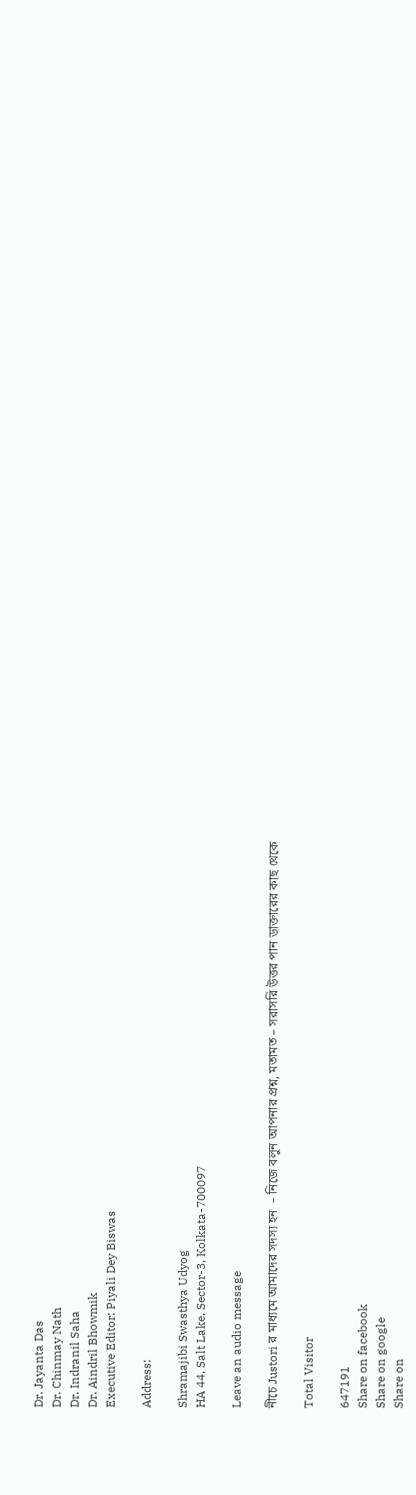Dr. Jayanta Das
Dr. Chinmay Nath
Dr. Indranil Saha
Dr. Aindril Bhowmik
Executive Editor: Piyali Dey Biswas

Address:

Shramajibi Swasthya Udyog
HA 44, Salt Lake, Sector-3, Kolkata-700097

Leave an audio message

নীচে Justori র মাধ্যমে আমাদের সদস্য হন  – নিজে বলুন আপনার প্রশ্ন, মতামত – সরাসরি উত্তর পান ডাক্তারের কাছ থেকে

Total Visitor

647191
Share on facebook
Share on google
Share on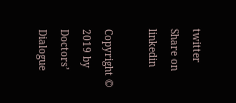twitter
Share on linkedin

Copyright © 2019 by Doctors’ Dialogue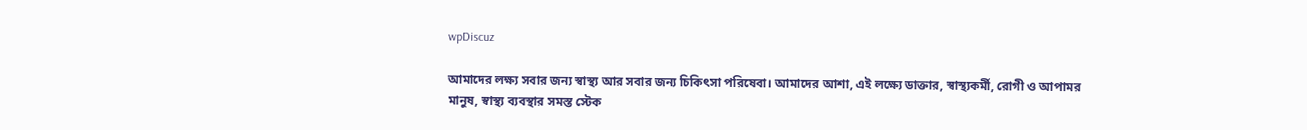wpDiscuz

আমাদের লক্ষ্য সবার জন্য স্বাস্থ্য আর সবার জন্য চিকিৎসা পরিষেবা। আমাদের আশা, এই লক্ষ্যে ডাক্তার, স্বাস্থ্যকর্মী, রোগী ও আপামর মানুষ, স্বাস্থ্য ব্যবস্থার সমস্ত স্টেক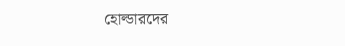হোল্ডারদের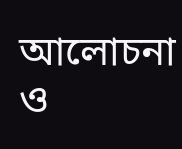আলোচনা ও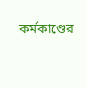কর্মকাণ্ডের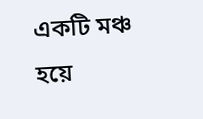একটি মঞ্চ হয়ে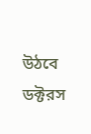উঠবে ডক্টরস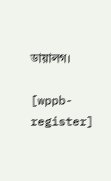ডায়ালগ।

[wppb-register]